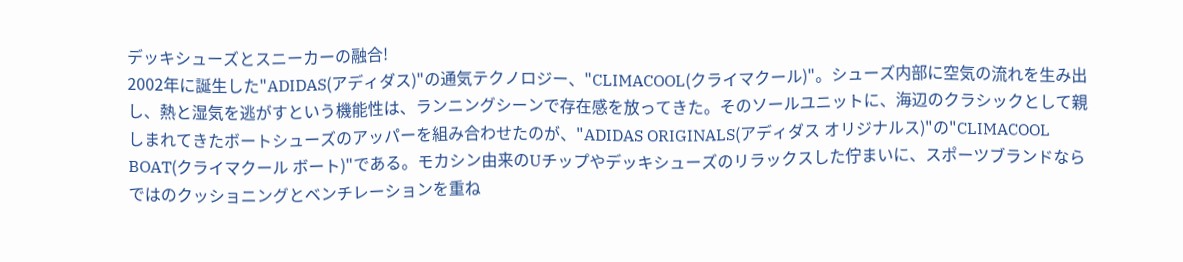デッキシューズとスニーカーの融合!
2002年に誕生した"ADIDAS(アディダス)"の通気テクノロジー、"CLIMACOOL(クライマクール)"。シューズ内部に空気の流れを生み出し、熱と湿気を逃がすという機能性は、ランニングシーンで存在感を放ってきた。そのソールユニットに、海辺のクラシックとして親しまれてきたボートシューズのアッパーを組み合わせたのが、"ADIDAS ORIGINALS(アディダス オリジナルス)"の"CLIMACOOL BOAT(クライマクール ボート)"である。モカシン由来のUチップやデッキシューズのリラックスした佇まいに、スポーツブランドならではのクッショニングとベンチレーションを重ね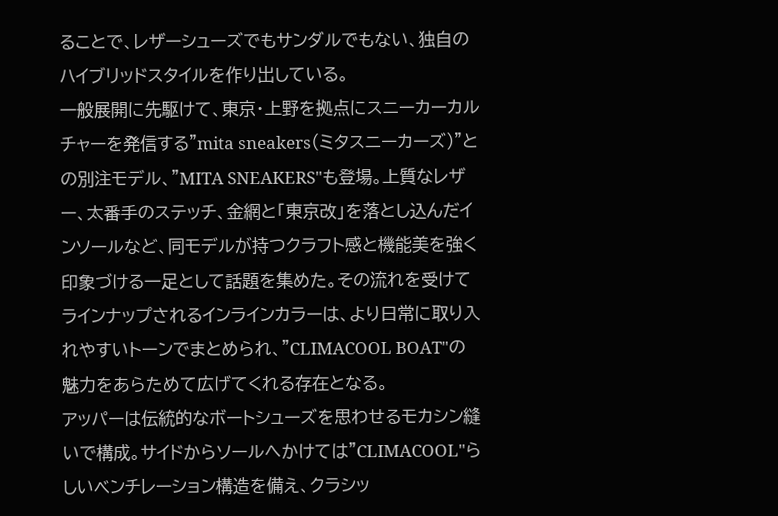ることで、レザーシューズでもサンダルでもない、独自のハイブリッドスタイルを作り出している。
一般展開に先駆けて、東京・上野を拠点にスニーカーカルチャーを発信する"mita sneakers(ミタスニーカーズ)"との別注モデル、"MITA SNEAKERS"も登場。上質なレザー、太番手のステッチ、金網と「東京改」を落とし込んだインソールなど、同モデルが持つクラフト感と機能美を強く印象づける一足として話題を集めた。その流れを受けてラインナップされるインラインカラーは、より日常に取り入れやすいトーンでまとめられ、"CLIMACOOL BOAT"の魅力をあらためて広げてくれる存在となる。
アッパーは伝統的なボートシューズを思わせるモカシン縫いで構成。サイドからソールへかけては"CLIMACOOL"らしいベンチレーション構造を備え、クラシッ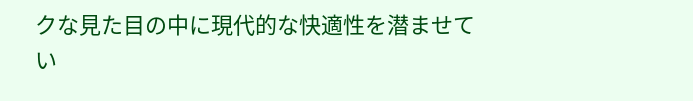クな見た目の中に現代的な快適性を潜ませてい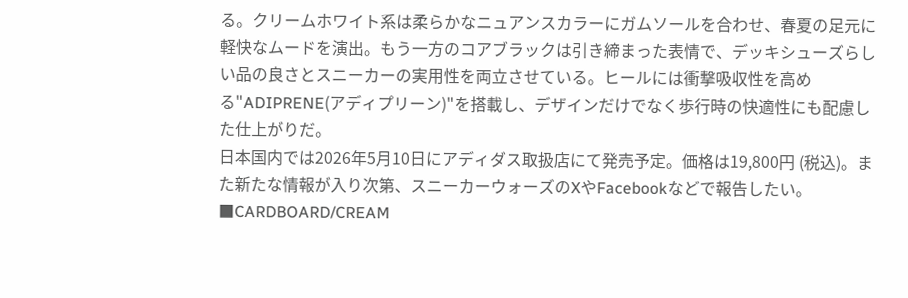る。クリームホワイト系は柔らかなニュアンスカラーにガムソールを合わせ、春夏の足元に軽快なムードを演出。もう一方のコアブラックは引き締まった表情で、デッキシューズらしい品の良さとスニーカーの実用性を両立させている。ヒールには衝撃吸収性を高める"ADIPRENE(アディプリーン)"を搭載し、デザインだけでなく歩行時の快適性にも配慮した仕上がりだ。
日本国内では2026年5月10日にアディダス取扱店にて発売予定。価格は19,800円 (税込)。また新たな情報が入り次第、スニーカーウォーズのXやFacebookなどで報告したい。
■CARDBOARD/CREAM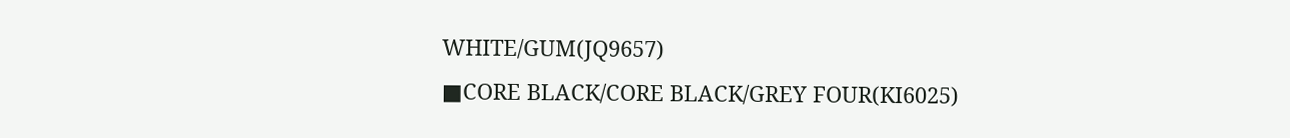WHITE/GUM(JQ9657)
■CORE BLACK/CORE BLACK/GREY FOUR(KI6025)